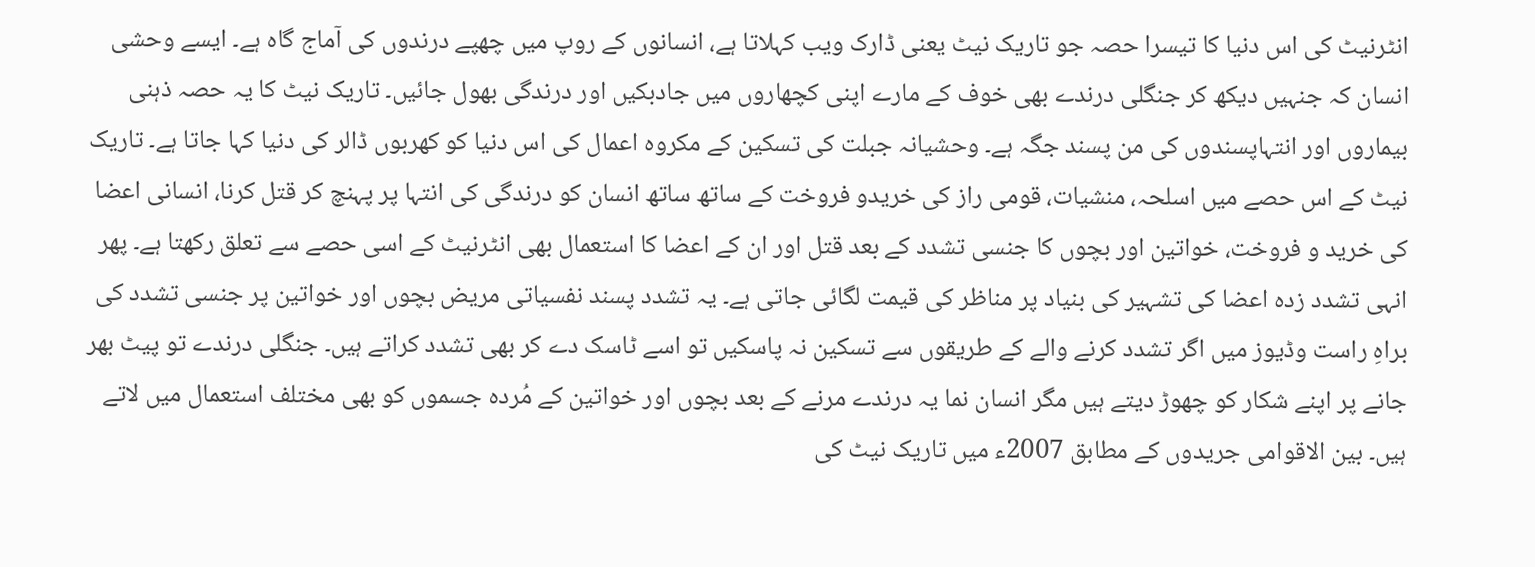انٹرنیٹ کی اس دنیا کا تیسرا حصہ جو تاریک نیٹ یعنی ڈارک ویب کہلاتا ہے، انسانوں کے روپ میں چھپے درندوں کی آماج گاہ ہے۔ ایسے وحشی انسان کہ جنہیں دیکھ کر جنگلی درندے بھی خوف کے مارے اپنی کچھاروں میں جادبکیں اور درندگی بھول جائیں۔ تاریک نیٹ کا یہ حصہ ذہنی بیماروں اور انتہاپسندوں کی من پسند جگہ ہے۔ وحشیانہ جبلت کی تسکین کے مکروہ اعمال کی اس دنیا کو کھربوں ڈالر کی دنیا کہا جاتا ہے۔ تاریک نیٹ کے اس حصے میں اسلحہ، منشیات، قومی راز کی خریدو فروخت کے ساتھ ساتھ انسان کو درندگی کی انتہا پر پہنچ کر قتل کرنا، انسانی اعضا کی خرید و فروخت، خواتین اور بچوں کا جنسی تشدد کے بعد قتل اور ان کے اعضا کا استعمال بھی انٹرنیٹ کے اسی حصے سے تعلق رکھتا ہے۔ پھر انہی تشدد زدہ اعضا کی تشہیر کی بنیاد پر مناظر کی قیمت لگائی جاتی ہے۔ یہ تشدد پسند نفسیاتی مریض بچوں اور خواتین پر جنسی تشدد کی براہِ راست وڈیوز میں اگر تشدد کرنے والے کے طریقوں سے تسکین نہ پاسکیں تو اسے ٹاسک دے کر بھی تشدد کراتے ہیں۔ جنگلی درندے تو پیٹ بھر جانے پر اپنے شکار کو چھوڑ دیتے ہیں مگر انسان نما یہ درندے مرنے کے بعد بچوں اور خواتین کے مُردہ جسموں کو بھی مختلف استعمال میں لاتے ہیں۔ بین الاقوامی جریدوں کے مطابق 2007ء میں تاریک نیٹ کی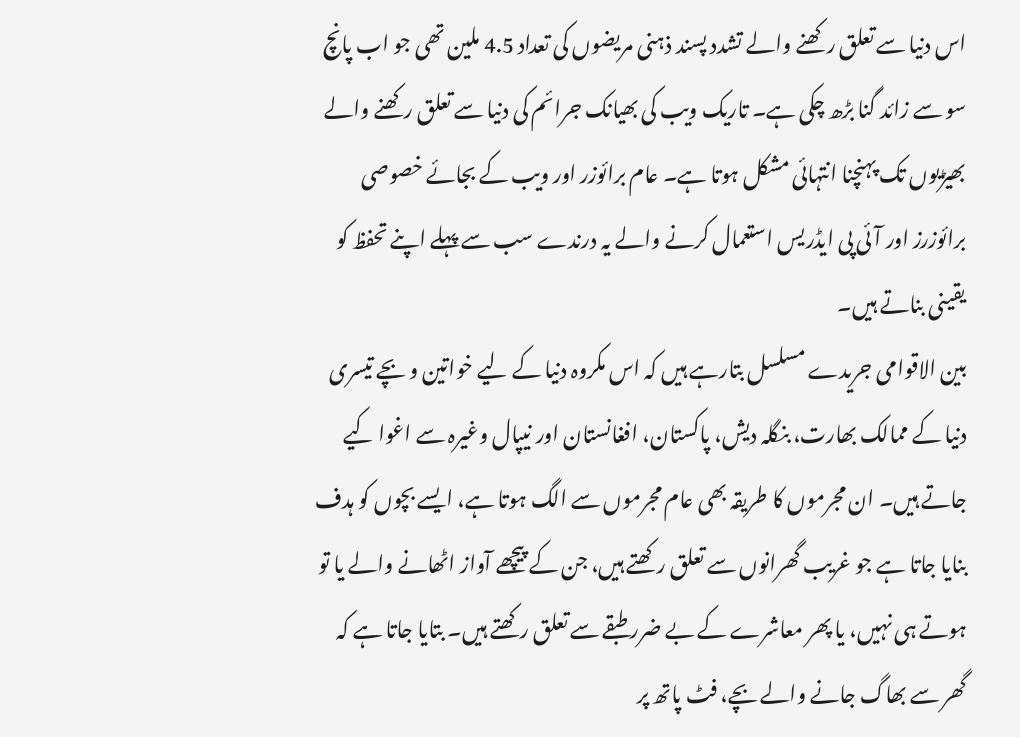اس دنیا سے تعلق رکھنے والے تشدد پسند ذہنی مریضوں کی تعداد 4.5 ملین تھی جو اب پانچ سو سے زائد گنا بڑھ چکی ہے۔ تاریک ویب کی بھیانک جرائم کی دنیا سے تعلق رکھنے والے بھیڑیوں تک پہنچنا انتہائی مشکل ہوتا ہے۔ عام برائوزر اور ویب کے بجائے خصوصی برائوزرز اور آئی پی ایڈریس استعمال کرنے والے یہ درندے سب سے پہلے اپنے تحفظ کو یقینی بناتے ہیں۔
بین الاقوامی جریدے مسلسل بتارہے ہیں کہ اس مکروہ دنیا کے لیے خواتین و بچے تیسری دنیا کے ممالک بھارت، بنگلہ دیش، پاکستان، افغانستان اور نیپال وغیرہ سے اغوا کیے جاتے ہیں۔ ان مجرموں کا طریقہ بھی عام مجرموں سے الگ ہوتا ہے، ایسے بچوں کو ہدف بنایا جاتا ہے جو غریب گھرانوں سے تعلق رکھتے ہیں، جن کے پیچھے آواز اٹھانے والے یا تو ہوتے ہی نہیں، یا پھر معاشرے کے بے ضرر طبقے سے تعلق رکھتے ہیں۔ بتایا جاتا ہے کہ گھر سے بھاگ جانے والے بچے، فٹ پاتھ پر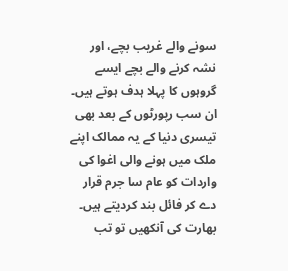سونے والے غریب بچے، اور نشہ کرنے والے بچے ایسے گروہوں کا پہلا ہدف ہوتے ہیں۔ ان سب رپورٹوں کے بعد بھی تیسری دنیا کے یہ ممالک اپنے ملک میں ہونے والی اغوا کی واردات کو عام سا جرم قرار دے کر فائل بند کردیتے ہیں۔ بھارت کی آنکھیں تو تب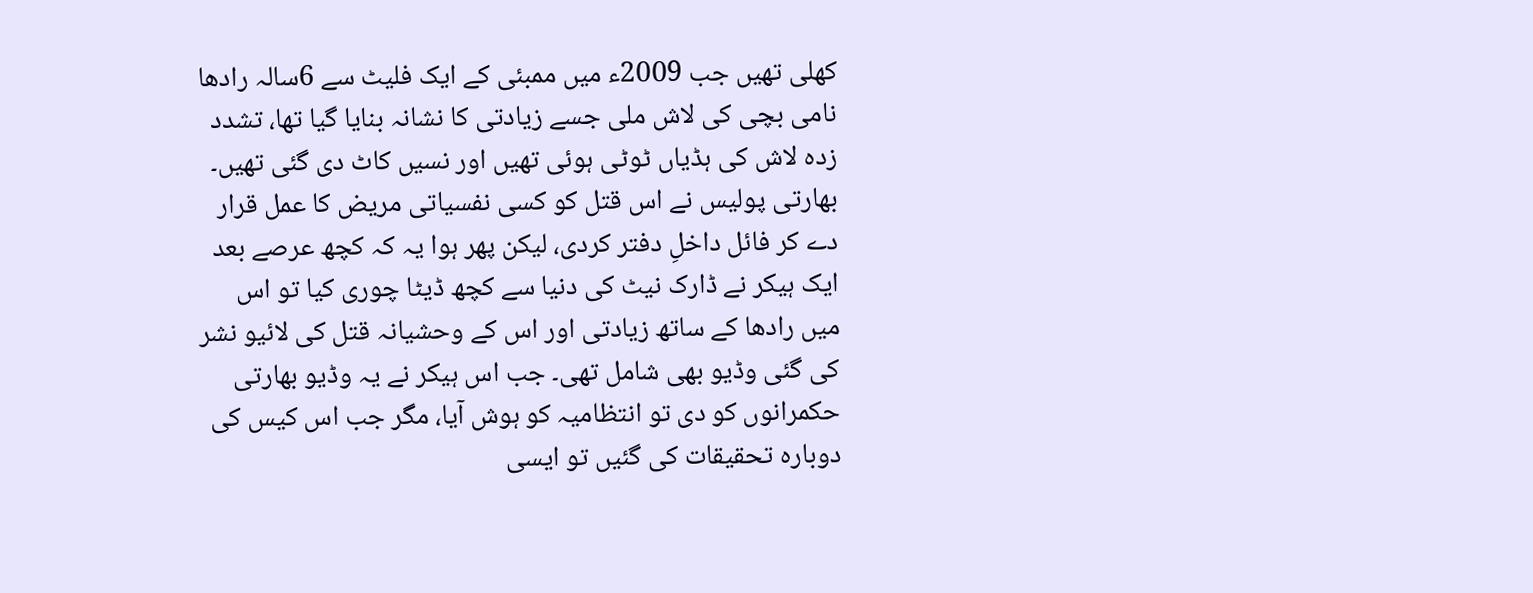کھلی تھیں جب 2009ء میں ممبئی کے ایک فلیٹ سے 6سالہ رادھا نامی بچی کی لاش ملی جسے زیادتی کا نشانہ بنایا گیا تھا، تشدد زدہ لاش کی ہڈیاں ٹوٹی ہوئی تھیں اور نسیں کاٹ دی گئی تھیں۔ بھارتی پولیس نے اس قتل کو کسی نفسیاتی مریض کا عمل قرار دے کر فائل داخلِ دفتر کردی، لیکن پھر ہوا یہ کہ کچھ عرصے بعد ایک ہیکر نے ڈارک نیٹ کی دنیا سے کچھ ڈیٹا چوری کیا تو اس میں رادھا کے ساتھ زیادتی اور اس کے وحشیانہ قتل کی لائیو نشر کی گئی وڈیو بھی شامل تھی۔ جب اس ہیکر نے یہ وڈیو بھارتی حکمرانوں کو دی تو انتظامیہ کو ہوش آیا، مگر جب اس کیس کی دوبارہ تحقیقات کی گئیں تو ایسی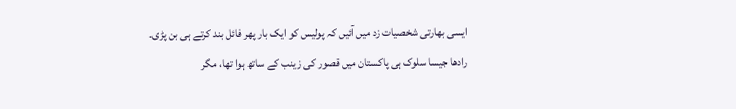ایسی بھارتی شخصیات زد میں آئیں کہ پولیس کو ایک بار پھر فائل بند کرتے ہی بن پڑی۔ رادھا جیسا سلوک ہی پاکستان میں قصور کی زینب کے ساتھ ہوا تھا، مگر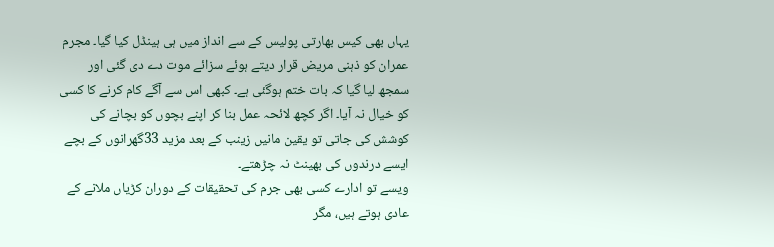یہاں بھی کیس بھارتی پولیس کے سے انداز میں ہی ہینڈل کیا گیا۔ مجرم عمران کو ذہنی مریض قرار دیتے ہوئے سزائے موت دے دی گئی اور سمجھ لیا گیا کہ بات ختم ہوگئی ہے۔ کبھی اس سے آگے کام کرنے کا کسی کو خیال نہ آیا۔ اگر کچھ لائحہ عمل بنا کر اپنے بچوں کو بچانے کی کوشش کی جاتی تو یقین مانیں زینب کے بعد مزید 33گھرانوں کے بچے ایسے درندوں کی بھینٹ نہ چڑھتے۔
ویسے تو ادارے کسی بھی جرم کی تحقیقات کے دوران کڑیاں ملانے کے عادی ہوتے ہیں، مگر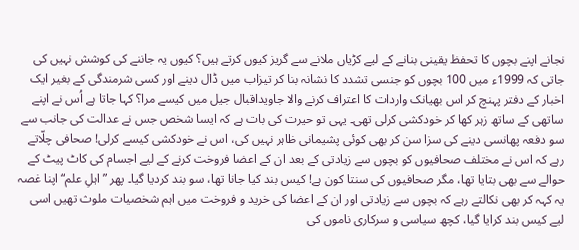نجانے اپنے بچوں کا تحفظ یقینی بنانے کے لیے کڑیاں ملانے سے گریز کیوں کرتے ہیں؟ کیوں یہ جاننے کی کوشش نہیں کی جاتی کہ 1999ء میں 100 بچوں کو جنسی تشدد کا نشانہ بنا کر تیزاب میں ڈال دینے اور کسی شرمندگی کے بغیر ایک اخبار کے دفتر پہنچ کر اس بھیانک واردات کا اعتراف کرنے والا جاویداقبال جیل میں کیسے مرا؟ کہا جاتا ہے اُس نے اپنے ساتھی کے ساتھ زہر کھا کر خودکشی کرلی تھی۔ یہی تو حیرت کی بات ہے کہ ایسا شخص جس نے عدالت کی جانب سے سو دفعہ پھانسی دینے کی سزا سن کر بھی کوئی پشیمانی ظاہر نہیں کی، اس نے خودکشی کیسے کرلی! صحافی چلّاتے رہے کہ اس نے مختلف صحافیوں کو بچوں سے زیادتی کے بعد ان کے اعضا فروخت کرنے کے لیے اجسام کی کاٹ پیٹ کے حوالے سے بھی بتایا تھا، مگر صحافیوں کی سنتا کون ہے! کیس بند کیا جانا تھا، سو بند کردیا گیا۔ پھر ”اہلِ علم“ اپنا غصہ یہ کہہ کر بھی نکالتے رہے کہ بچوں سے زیادتی اور ان کے اعضا کی خرید و فروخت میں اہم شخصیات ملوث تھیں اسی لیے کیس بند کرایا گیا، کچھ سیاسی و سرکاری ناموں کی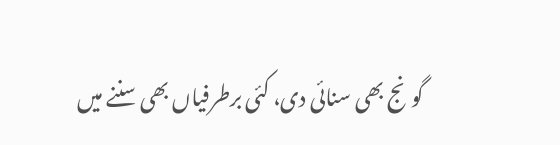گونج بھی سنائی دی، کئی برطرفیاں بھی سننے میں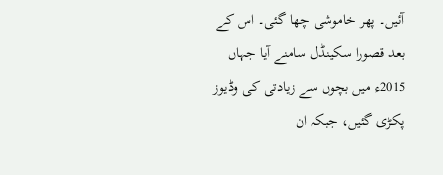آئیں۔ پھر خاموشی چھا گئی۔ اس کے بعد قصورا سکینڈل سامنے آیا جہاں 2015ء میں بچوں سے زیادتی کی وڈیوز پکڑی گئیں، جبکہ ان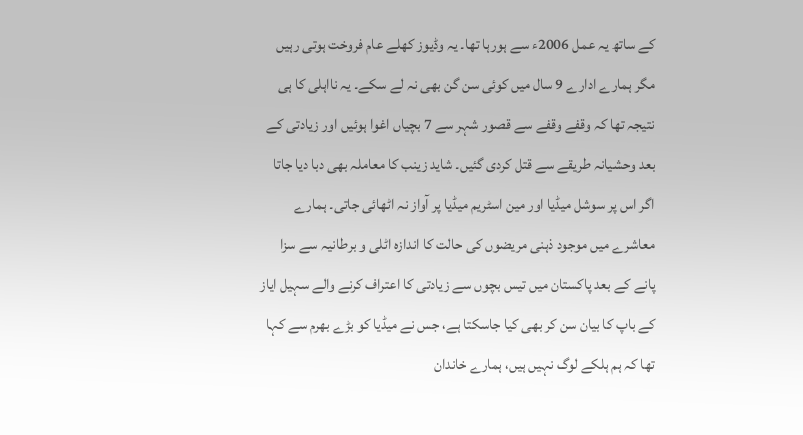کے ساتھ یہ عمل 2006ء سے ہورہا تھا۔ یہ وڈیوز کھلے عام فروخت ہوتی رہیں مگر ہمارے ادارے 9 سال میں کوئی سن گن بھی نہ لے سکے۔ یہ نااہلی کا ہی نتیجہ تھا کہ وقفے وقفے سے قصور شہر سے 7 بچیاں اغوا ہوئیں اور زیادتی کے بعد وحشیانہ طریقے سے قتل کردی گئیں۔ شاید زینب کا معاملہ بھی دبا دیا جاتا اگر اس پر سوشل میڈیا اور مین اسٹریم میڈیا پر آواز نہ اٹھائی جاتی۔ ہمارے معاشرے میں موجود ذہنی مریضوں کی حالت کا اندازہ اٹلی و برطانیہ سے سزا پانے کے بعد پاکستان میں تیس بچوں سے زیادتی کا اعتراف کرنے والے سہیل ایاز کے باپ کا بیان سن کر بھی کیا جاسکتا ہے، جس نے میڈیا کو بڑے بھرم سے کہا تھا کہ ہم ہلکے لوگ نہیں ہیں، ہمارے خاندان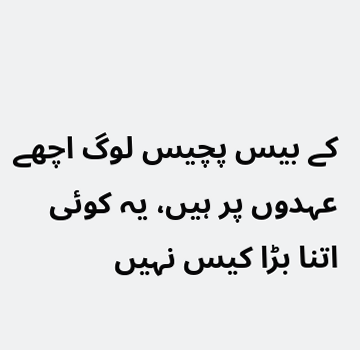کے بیس پچیس لوگ اچھے عہدوں پر ہیں، یہ کوئی اتنا بڑا کیس نہیں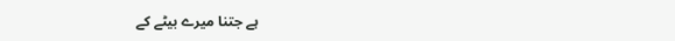ہے جتنا میرے بیٹے کے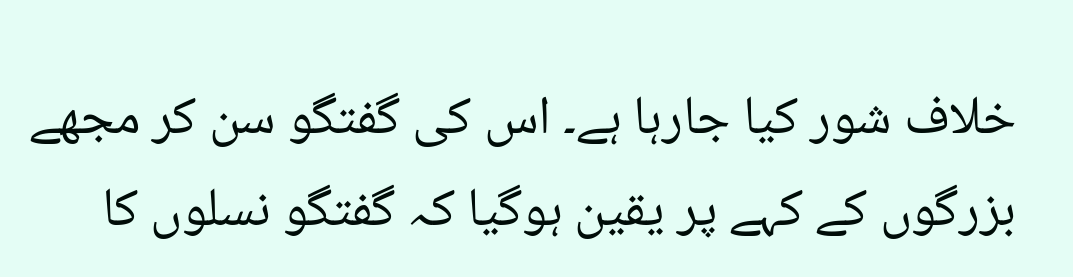خلاف شور کیا جارہا ہے۔ اس کی گفتگو سن کر مجھے بزرگوں کے کہے پر یقین ہوگیا کہ گفتگو نسلوں کا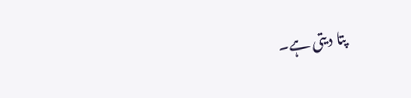پتا دیتی ہے۔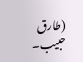(طارق حبیب۔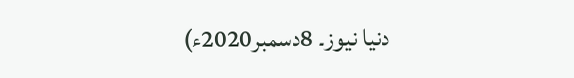دنیا نیوز۔ 8دسمبر2020ء)